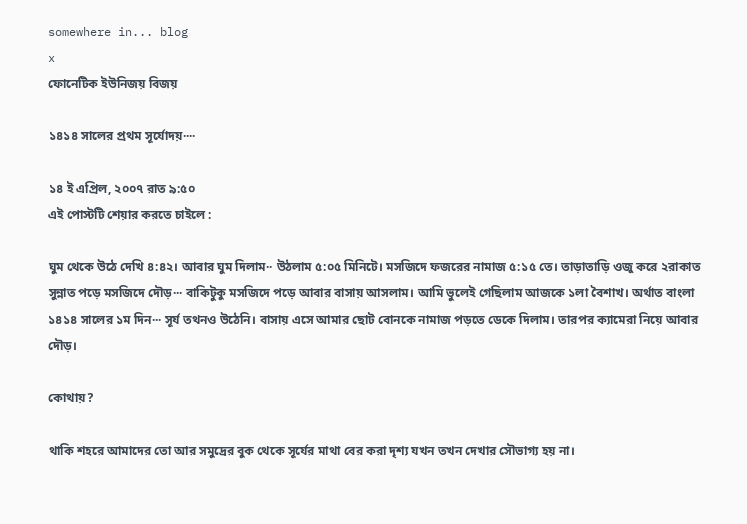somewhere in... blog
x
ফোনেটিক ইউনিজয় বিজয়

১৪১৪ সালের প্রথম সূর্যোদয়····

১৪ ই এপ্রিল, ২০০৭ রাত ৯:৫০
এই পোস্টটি শেয়ার করতে চাইলে :

ঘুম থেকে উঠে দেখি ৪:৪২। আবার ঘুম দিলাম·· উঠলাম ৫:০৫ মিনিটে। মসজিদে ফজরের নামাজ ৫:১৫ তে। তাড়াতাড়ি ওজু করে ২রাকাত সুন্নাত পড়ে মসজিদে দৌড়··· বাকিটুকু মসজিদে পড়ে আবার বাসায় আসলাম। আমি ভুলেই গেছিলাম আজকে ১লা বৈশাখ। অর্থাত বাংলা ১৪১৪ সালের ১ম দিন··· সূর্য তথনও উঠেনি। বাসায় এসে আমার ছোট বোনকে নামাজ পড়তে ডেকে দিলাম। তারপর ক্যামেরা নিয়ে আবার দৌড়।

কোথায়?

থাকি শহরে আমাদের তো আর সমুদ্রের বুক থেকে সূর্যের মাথা বের করা দৃশ্য যখন তখন দেখার সৌভাগ্য হয় না।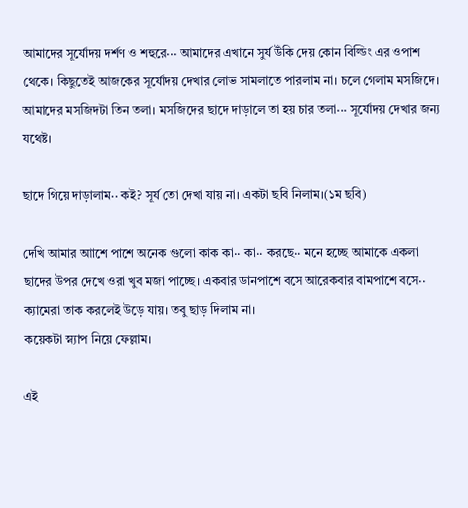আমাদের সূর্যোদয় দর্শণ ও শহুরে··· আমাদের এখানে সুর্য উঁকি দেয় কোন বিল্ডিং এর ওপাশ থেকে। কিছুতেই আজকের সূর্যোদয় দেখার লোভ সামলাতে পারলাম না। চলে গেলাম মসজিদে। আমাদের মসজিদটা তিন তলা। মসজিদের ছাদে দাড়ালে তা হয় চার তলা··· সূর্যোদয় দেখার জন্য যথেষ্ট।

ছাদে গিয়ে দাড়ালাম·· কই? সূর্য তো দেখা যায় না। একটা ছবি নিলাম।(১ম ছবি)

দেখি আমার আাশে পাশে অনেক গুলো কাক কা·· কা·· করছে·· মনে হচ্ছে আমাকে একলা ছাদের উপর দেখে ওরা খুব মজা পাচ্ছে। একবার ডানপাশে বসে আরেকবার বামপাশে বসে·· ক্যামেরা তাক করলেই উড়ে যায়। তবু ছাড় দিলাম না।
কয়েকটা স্ন্যাপ নিয়ে ফেল্লাম।

এই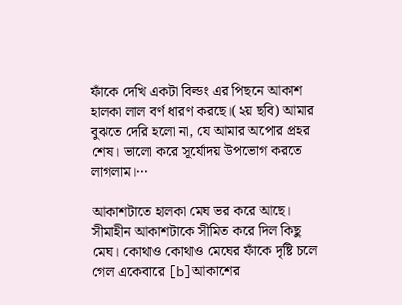ফাঁকে দেখি একটা বিল্ডং এর পিছনে আকাশ হালকা লাল বর্ণ ধারণ করছে।(২য় ছবি) আমার বুঝতে দেরি হলো না, যে আমার অপোর প্রহর শেষ। ভালো করে সূর্যোদয় উপভোগ করতে লাগলাম।···

আকাশটাতে হালকা মেঘ ভর করে আছে। সীমাহীন আকাশটাকে সীমিত করে দিল কিছু মেঘ। কোথাও কোথাও মেঘের ফাঁকে দৃষ্টি চলে গেল একেবারে [b]আকাশের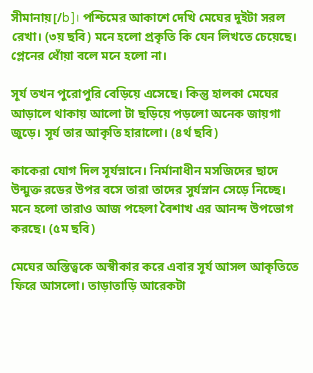সীমানায়[/b]। পশ্চিমের আকাশে দেখি মেঘের দুইটা সরল রেখা। (৩য় ছবি) মনে হলো প্রকৃতি কি যেন লিখতে চেয়েছে। প্লেনের ধোঁয়া বলে মনে হলো না।

সূর্য তখন পুরোপুরি বেড়িয়ে এসেছে। কিন্তু হালকা মেঘের আড়ালে থাকায় আলো টা ছড়িয়ে পড়লো অনেক জায়গা জুড়ে। সূর্য তার আকৃতি হারালো। (৪র্থ ছবি)

কাকেরা যোগ দিল সূর্যস্নানে। নির্মানাধীন মসজিদের ছাদে উন্মুক্ত রডের উপর বসে তারা তাদের সুর্যস্নান সেড়ে নিচ্ছে। মনে হলো তারাও আজ পহেলা বৈশাখ এর আনন্দ উপভোগ করছে। (৫ম ছবি)

মেঘের অস্তিত্বকে অস্বীকার করে এবার সূর্য আসল আকৃতিতে ফিরে আসলো। তাড়াতাড়ি আরেকটা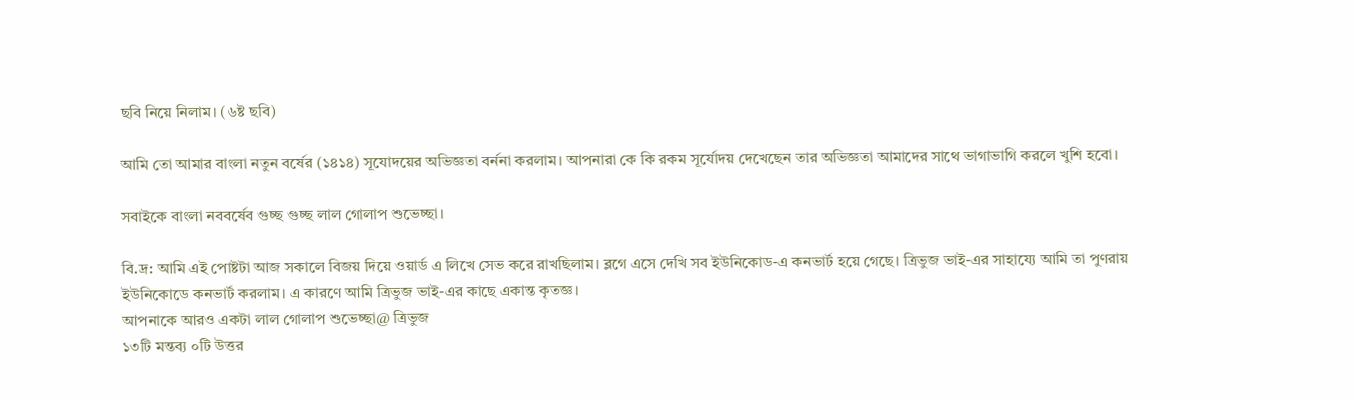ছবি নিয়ে নিলাম। (৬ষ্ট ছবি)

আমি তো আমার বাংলা নতুন বর্ষের (১৪১৪) সূযোদয়ের অভিজ্ঞতা বর্ননা করলাম। আপনারা কে কি রকম সূর্যোদয় দেখেছেন তার অভিজ্ঞতা আমাদের সাথে ভাগাভাগি করলে খুশি হবো।

সবাইকে বাংলা নববর্ষেব গুচ্ছ গুচ্ছ লাল গোলাপ শুভেচ্ছা।

বি.দ্র: আমি এই পোষ্টটা আজ সকালে বিজয় দিয়ে ওয়ার্ড এ লিখে সেভ করে রাখছিলাম। ব্লগে এসে দেখি সব ইউনিকোড-এ কনভার্ট হয়ে গেছে। ত্রিভুজ ভাই-এর সাহায্যে আমি তা পুণরায় ইউনিকোডে কনভার্ট করলাম। এ কারণে আমি ত্রিভুজ ভাই-এর কাছে একান্ত কৃতজ্ঞ।
আপনাকে আরও একটা লাল গোলাপ শুভেচ্ছা@ ত্রিভুজ
১৩টি মন্তব্য ০টি উত্তর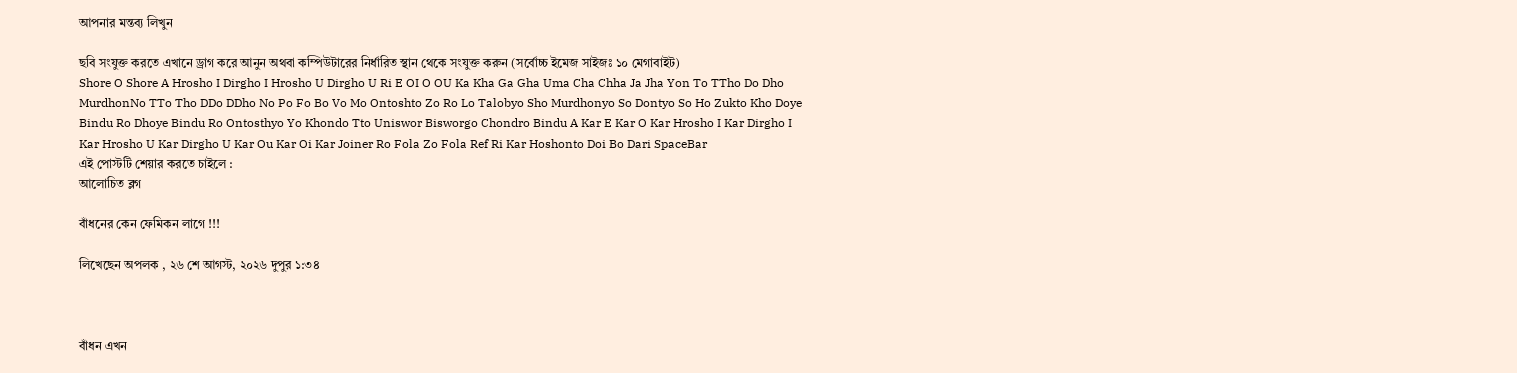আপনার মন্তব্য লিখুন

ছবি সংযুক্ত করতে এখানে ড্রাগ করে আনুন অথবা কম্পিউটারের নির্ধারিত স্থান থেকে সংযুক্ত করুন (সর্বোচ্চ ইমেজ সাইজঃ ১০ মেগাবাইট)
Shore O Shore A Hrosho I Dirgho I Hrosho U Dirgho U Ri E OI O OU Ka Kha Ga Gha Uma Cha Chha Ja Jha Yon To TTho Do Dho MurdhonNo TTo Tho DDo DDho No Po Fo Bo Vo Mo Ontoshto Zo Ro Lo Talobyo Sho Murdhonyo So Dontyo So Ho Zukto Kho Doye Bindu Ro Dhoye Bindu Ro Ontosthyo Yo Khondo Tto Uniswor Bisworgo Chondro Bindu A Kar E Kar O Kar Hrosho I Kar Dirgho I Kar Hrosho U Kar Dirgho U Kar Ou Kar Oi Kar Joiner Ro Fola Zo Fola Ref Ri Kar Hoshonto Doi Bo Dari SpaceBar
এই পোস্টটি শেয়ার করতে চাইলে :
আলোচিত ব্লগ

বাঁধনের কেন ফেমিকন লাগে !!!

লিখেছেন অপলক , ২৬ শে আগস্ট, ২০২৬ দুপুর ১:৩৪



বাঁধন এখন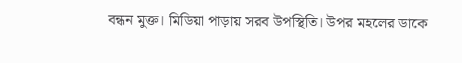বন্ধন মুক্ত। মিডিয়া পাড়ায় সরব উপস্থিতি। উপর মহলের ডাকে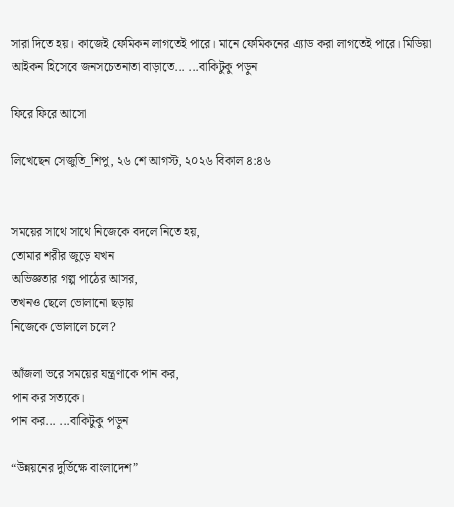সারা দিতে হয়। কাজেই ফেমিকন লাগতেই পারে। মানে ফেমিকনের এ্যাড করা লাগতেই পারে। মিডিয়া আইকন হিসেবে জনসচেতনাতা বাড়াতে... ...বাকিটুকু পড়ুন

ফিরে ফিরে আসো

লিখেছেন সেজুতি_শিপু, ২৬ শে আগস্ট, ২০২৬ বিকাল ৪:৪৬


সময়ের সাথে সাথে নিজেকে বদলে নিতে হয়,
তোমার শরীর জুড়ে যখন
অভিজ্ঞতার গল্প পাঠের আসর,
তখনও ছেলে ভোলানো ছড়ায়
নিজেকে ভোলালে চলে?

আঁজলা ভরে সময়ের যন্ত্রণাকে পান কর,
পান কর সত‍্যকে।
পান কর... ...বাকিটুকু পড়ুন

“উন্নয়নের দুর্ভিক্ষে বাংলাদেশ”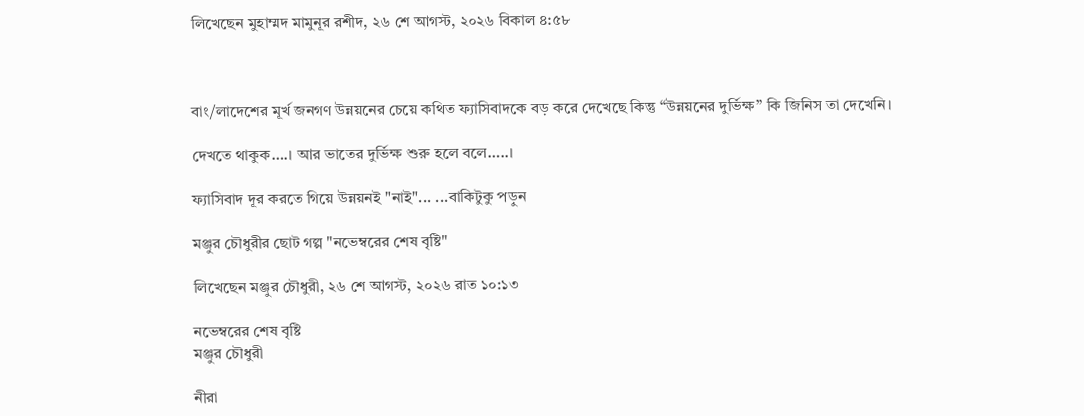লিখেছেন মুহাম্মদ মামুনূর রশীদ, ২৬ শে আগস্ট, ২০২৬ বিকাল ৪:৫৮



বাং/লাদেশের মূর্খ জনগণ উন্নয়নের চেয়ে কথিত ফ্যাসিবাদকে বড় করে দেখেছে কিন্তু “উন্নয়নের দুর্ভিক্ষ” কি জিনিস তা দেখেনি।

দেখতে থাকুক….। আর ভাতের দুর্ভিক্ষ শুরু হলে বলে…..।

ফ্যাসিবাদ দূর করতে গিয়ে উন্নয়নই "নাই"... ...বাকিটুকু পড়ুন

মঞ্জুর চৌধুরীর ছোট গল্প "নভেম্বরের শেষ বৃষ্টি"

লিখেছেন মঞ্জুর চৌধুরী, ২৬ শে আগস্ট, ২০২৬ রাত ১০:১৩

নভেম্বরের শেষ বৃষ্টি
মঞ্জুর চৌধুরী

নীরা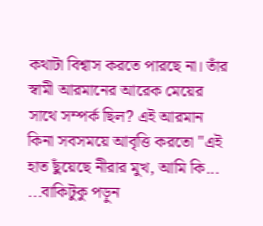কথাটা বিশ্বাস করতে পারছে না। তাঁর স্বামী আরমানের আরেক মেয়ের সাথে সম্পর্ক ছিল? এই আরমান কিনা সবসময়ে আবৃত্তি করতো "এই হাত ছুঁয়েছে নীরার মুখ, আমি কি... ...বাকিটুকু পড়ুন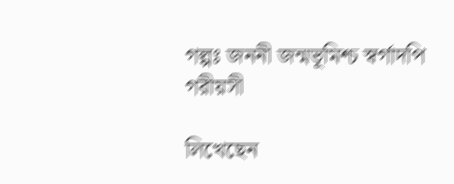গল্পঃ জননী জন্মভূমিশ্চ স্বর্গাদপি গরীয়সী

লিখেছেন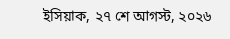ইসিয়াক, ২৭ শে আগস্ট, ২০২৬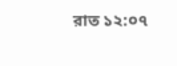রাত ১২:০৭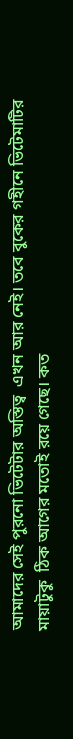আমাদের সেই পুরনো ভিটেটার অস্তিত্ব  এখন আর নেই। তবে বুকের গহীনে ভিটেমাটির মায়াটুকু  ঠিক আগের মতোই রয়ে গেছে। কত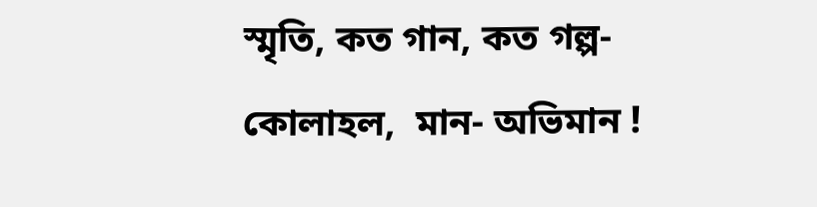স্মৃতি, কত গান, কত গল্প-কোলাহল,  মান- অভিমান !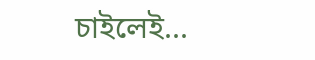চাইলেই...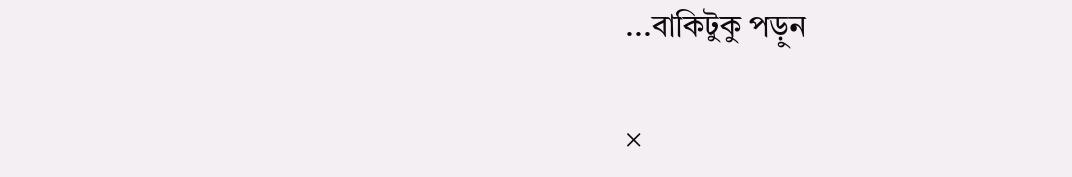...বাকিটুকু পড়ুন

×